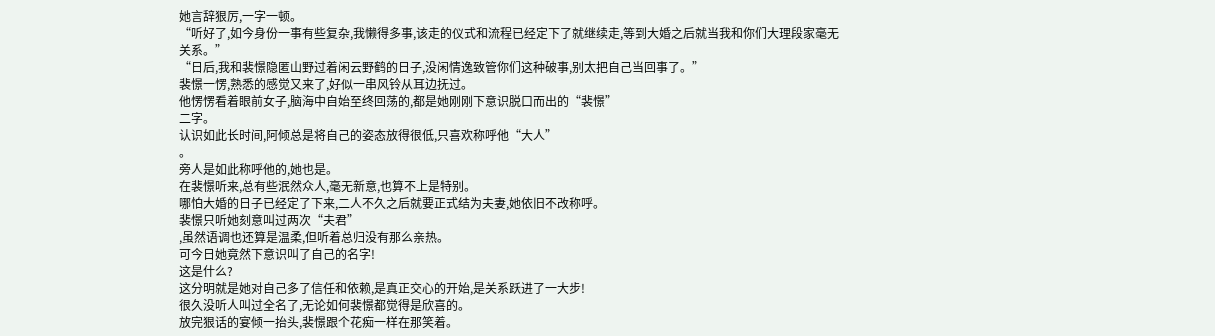她言辞狠厉,一字一顿。
“听好了,如今身份一事有些复杂,我懒得多事,该走的仪式和流程已经定下了就继续走,等到大婚之后就当我和你们大理段家毫无关系。”
“日后,我和裴憬隐匿山野过着闲云野鹤的日子,没闲情逸致管你们这种破事,别太把自己当回事了。”
裴憬一愣,熟悉的感觉又来了,好似一串风铃从耳边抚过。
他愣愣看着眼前女子,脑海中自始至终回荡的,都是她刚刚下意识脱口而出的“裴憬”
二字。
认识如此长时间,阿倾总是将自己的姿态放得很低,只喜欢称呼他“大人”
。
旁人是如此称呼他的,她也是。
在裴憬听来,总有些泯然众人,毫无新意,也算不上是特别。
哪怕大婚的日子已经定了下来,二人不久之后就要正式结为夫妻,她依旧不改称呼。
裴憬只听她刻意叫过两次“夫君”
,虽然语调也还算是温柔,但听着总归没有那么亲热。
可今日她竟然下意识叫了自己的名字!
这是什么?
这分明就是她对自己多了信任和依赖,是真正交心的开始,是关系跃进了一大步!
很久没听人叫过全名了,无论如何裴憬都觉得是欣喜的。
放完狠话的宴倾一抬头,裴憬跟个花痴一样在那笑着。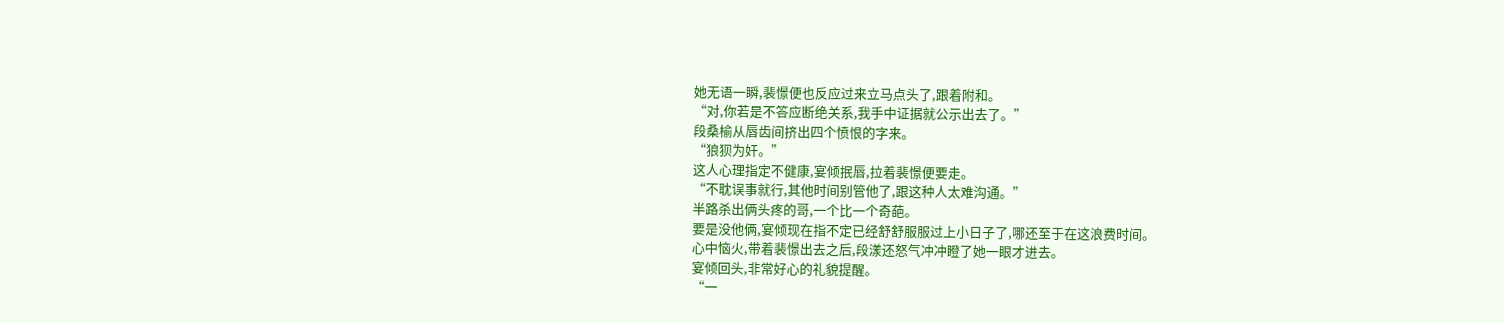她无语一瞬,裴憬便也反应过来立马点头了,跟着附和。
“对,你若是不答应断绝关系,我手中证据就公示出去了。”
段桑榆从唇齿间挤出四个愤恨的字来。
“狼狈为奸。”
这人心理指定不健康,宴倾抿唇,拉着裴憬便要走。
“不耽误事就行,其他时间别管他了,跟这种人太难沟通。”
半路杀出俩头疼的哥,一个比一个奇葩。
要是没他俩,宴倾现在指不定已经舒舒服服过上小日子了,哪还至于在这浪费时间。
心中恼火,带着裴憬出去之后,段漾还怒气冲冲瞪了她一眼才进去。
宴倾回头,非常好心的礼貌提醒。
“一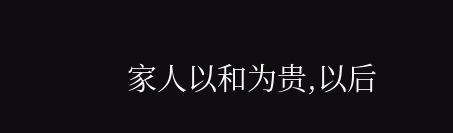家人以和为贵,以后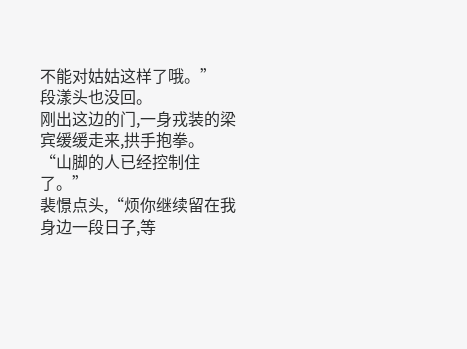不能对姑姑这样了哦。”
段漾头也没回。
刚出这边的门,一身戎装的梁宾缓缓走来,拱手抱拳。
“山脚的人已经控制住了。”
裴憬点头,“烦你继续留在我身边一段日子,等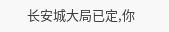长安城大局已定,你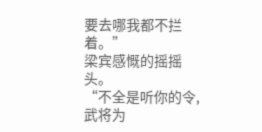要去哪我都不拦着。”
梁宾感慨的摇摇头。
“不全是听你的令,武将为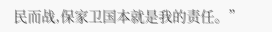民而战,保家卫国本就是我的责任。”